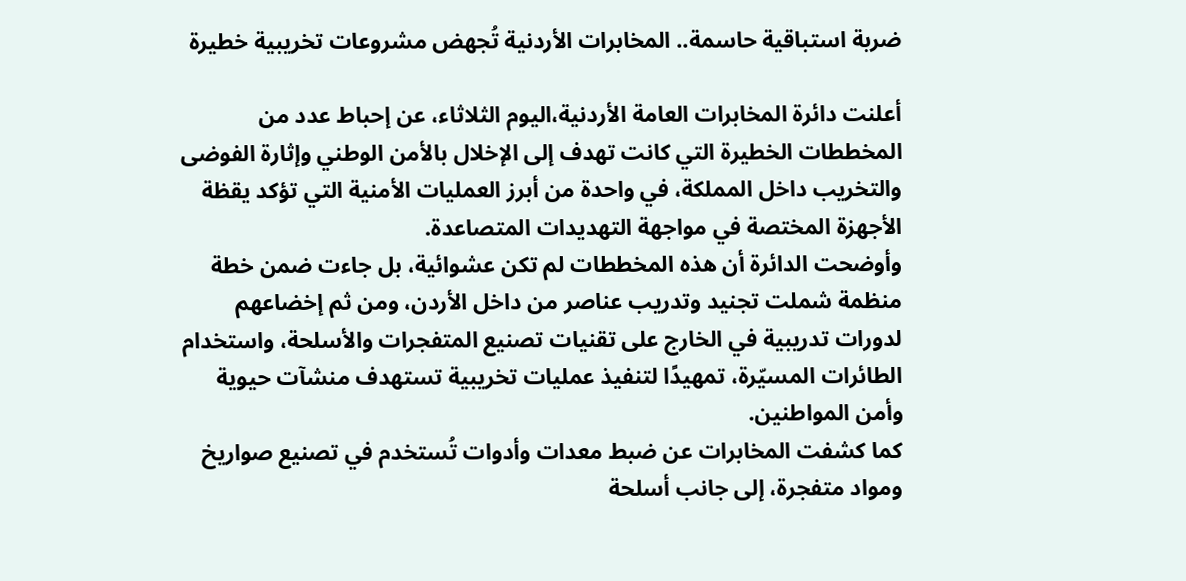ضربة استباقية حاسمة.. المخابرات الأردنية تُجهض مشروعات تخريبية خطيرة

أعلنت دائرة المخابرات العامة الأردنية،اليوم الثلاثاء، عن إحباط عدد من المخططات الخطيرة التي كانت تهدف إلى الإخلال بالأمن الوطني وإثارة الفوضى والتخريب داخل المملكة، في واحدة من أبرز العمليات الأمنية التي تؤكد يقظة الأجهزة المختصة في مواجهة التهديدات المتصاعدة.
وأوضحت الدائرة أن هذه المخططات لم تكن عشوائية، بل جاءت ضمن خطة منظمة شملت تجنيد وتدريب عناصر من داخل الأردن، ومن ثم إخضاعهم لدورات تدريبية في الخارج على تقنيات تصنيع المتفجرات والأسلحة، واستخدام الطائرات المسيّرة، تمهيدًا لتنفيذ عمليات تخريبية تستهدف منشآت حيوية وأمن المواطنين.
كما كشفت المخابرات عن ضبط معدات وأدوات تُستخدم في تصنيع صواريخ ومواد متفجرة، إلى جانب أسلحة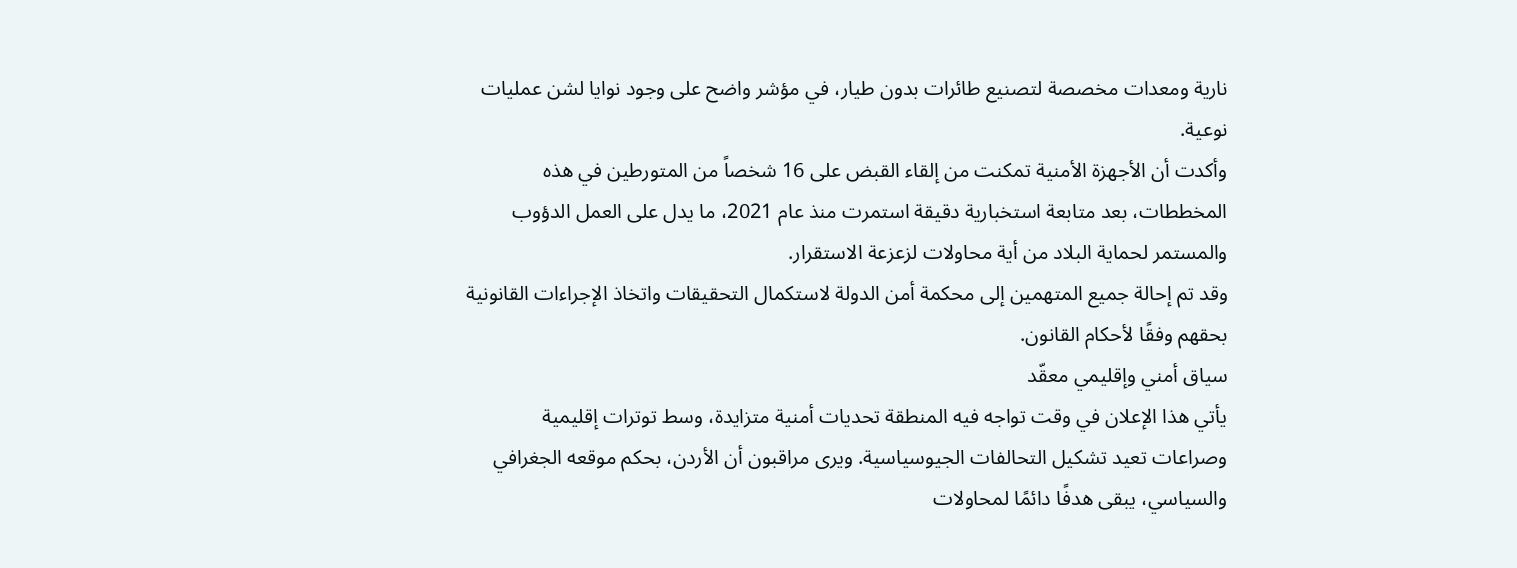نارية ومعدات مخصصة لتصنيع طائرات بدون طيار، في مؤشر واضح على وجود نوايا لشن عمليات نوعية.
وأكدت أن الأجهزة الأمنية تمكنت من إلقاء القبض على 16 شخصاً من المتورطين في هذه المخططات، بعد متابعة استخبارية دقيقة استمرت منذ عام 2021، ما يدل على العمل الدؤوب والمستمر لحماية البلاد من أية محاولات لزعزعة الاستقرار.
وقد تم إحالة جميع المتهمين إلى محكمة أمن الدولة لاستكمال التحقيقات واتخاذ الإجراءات القانونية بحقهم وفقًا لأحكام القانون.
سياق أمني وإقليمي معقّد
يأتي هذا الإعلان في وقت تواجه فيه المنطقة تحديات أمنية متزايدة، وسط توترات إقليمية وصراعات تعيد تشكيل التحالفات الجيوسياسية. ويرى مراقبون أن الأردن، بحكم موقعه الجغرافي والسياسي، يبقى هدفًا دائمًا لمحاولات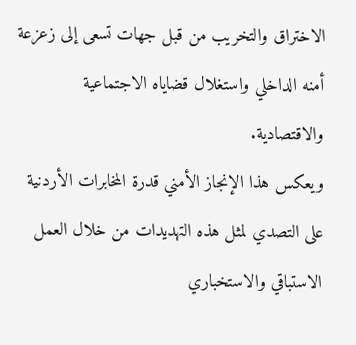الاختراق والتخريب من قبل جهات تسعى إلى زعزعة أمنه الداخلي واستغلال قضاياه الاجتماعية والاقتصادية.
ويعكس هذا الإنجاز الأمني قدرة المخابرات الأردنية على التصدي لمثل هذه التهديدات من خلال العمل الاستباقي والاستخباري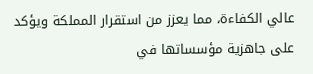عالي الكفاءة، مما يعزز من استقرار المملكة ويؤكد على جاهزية مؤسساتها في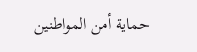حماية أمن المواطنين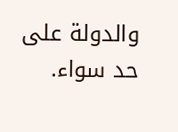والدولة على حد سواء.